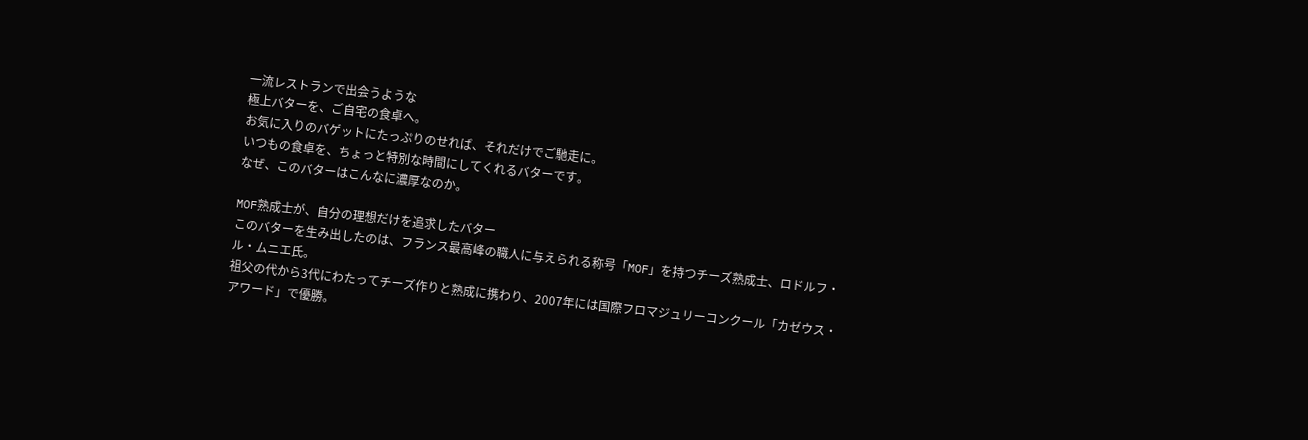一流レストランで出会うような
極上バターを、ご自宅の食卓へ。
お気に入りのバゲットにたっぷりのせれば、それだけでご馳走に。
いつもの食卓を、ちょっと特別な時間にしてくれるバターです。
なぜ、このバターはこんなに濃厚なのか。

MOF熟成士が、自分の理想だけを追求したバター
このバターを生み出したのは、フランス最高峰の職人に与えられる称号「MOF」を持つチーズ熟成士、ロドルフ・ル・ムニエ氏。
祖父の代から3代にわたってチーズ作りと熟成に携わり、2007年には国際フロマジュリーコンクール「カゼウス・アワード」で優勝。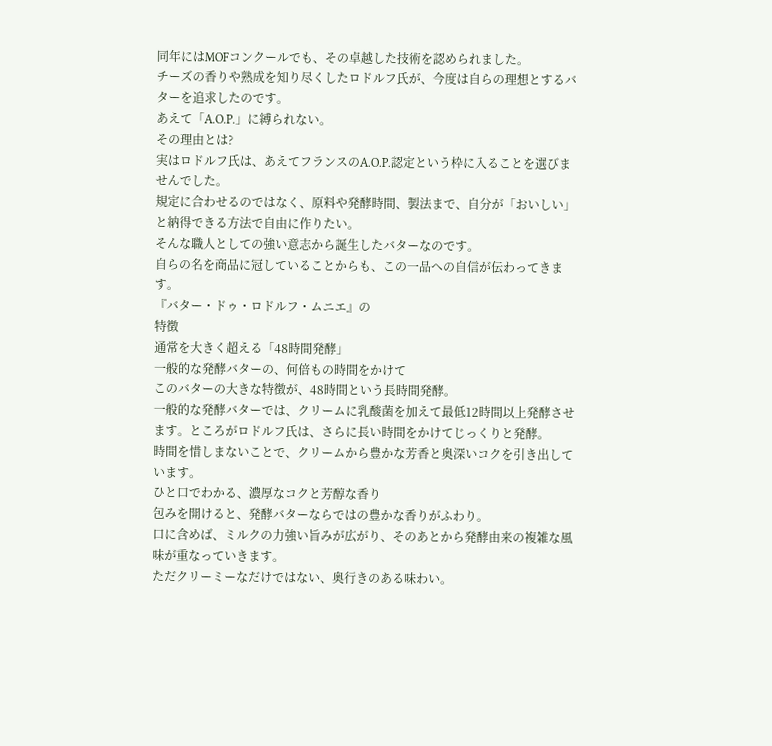同年にはMOFコンクールでも、その卓越した技術を認められました。
チーズの香りや熟成を知り尽くしたロドルフ氏が、今度は自らの理想とするバターを追求したのです。
あえて「A.O.P.」に縛られない。
その理由とは?
実はロドルフ氏は、あえてフランスのA.O.P.認定という枠に入ることを選びませんでした。
規定に合わせるのではなく、原料や発酵時間、製法まで、自分が「おいしい」と納得できる方法で自由に作りたい。
そんな職人としての強い意志から誕生したバターなのです。
自らの名を商品に冠していることからも、この一品への自信が伝わってきます。
『バター・ドゥ・ロドルフ・ムニエ』の
特徴
通常を大きく超える「48時間発酵」
一般的な発酵バターの、何倍もの時間をかけて
このバターの大きな特徴が、48時間という長時間発酵。
一般的な発酵バターでは、クリームに乳酸菌を加えて最低12時間以上発酵させます。ところがロドルフ氏は、さらに長い時間をかけてじっくりと発酵。
時間を惜しまないことで、クリームから豊かな芳香と奥深いコクを引き出しています。
ひと口でわかる、濃厚なコクと芳醇な香り
包みを開けると、発酵バターならではの豊かな香りがふわり。
口に含めば、ミルクの力強い旨みが広がり、そのあとから発酵由来の複雑な風味が重なっていきます。
ただクリーミーなだけではない、奥行きのある味わい。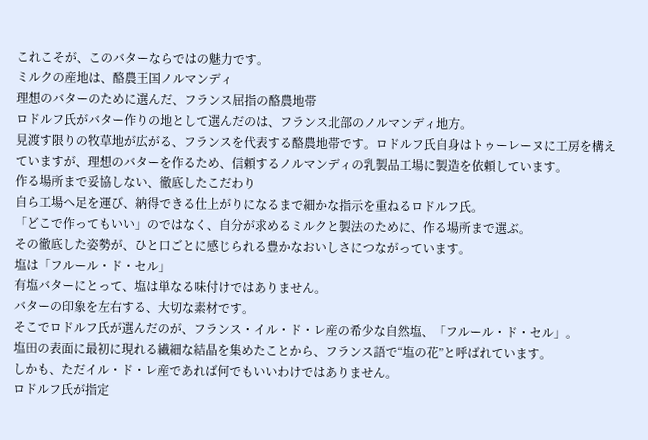これこそが、このバターならではの魅力です。
ミルクの産地は、酪農王国ノルマンディ
理想のバターのために選んだ、フランス屈指の酪農地帯
ロドルフ氏がバター作りの地として選んだのは、フランス北部のノルマンディ地方。
見渡す限りの牧草地が広がる、フランスを代表する酪農地帯です。ロドルフ氏自身はトゥーレーヌに工房を構えていますが、理想のバターを作るため、信頼するノルマンディの乳製品工場に製造を依頼しています。
作る場所まで妥協しない、徹底したこだわり
自ら工場へ足を運び、納得できる仕上がりになるまで細かな指示を重ねるロドルフ氏。
「どこで作ってもいい」のではなく、自分が求めるミルクと製法のために、作る場所まで選ぶ。
その徹底した姿勢が、ひと口ごとに感じられる豊かなおいしさにつながっています。
塩は「フルール・ド・セル」
有塩バターにとって、塩は単なる味付けではありません。
バターの印象を左右する、大切な素材です。
そこでロドルフ氏が選んだのが、フランス・イル・ド・レ産の希少な自然塩、「フルール・ド・セル」。
塩田の表面に最初に現れる繊細な結晶を集めたことから、フランス語で“塩の花”と呼ばれています。
しかも、ただイル・ド・レ産であれば何でもいいわけではありません。
ロドルフ氏が指定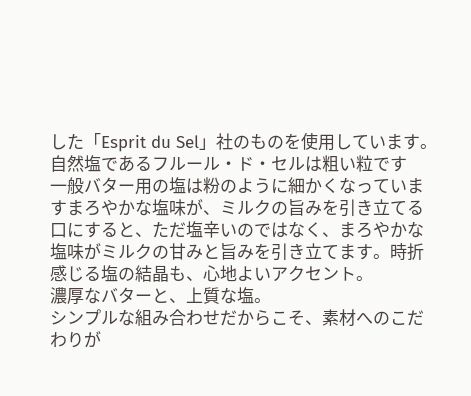した「Esprit du Sel」社のものを使用しています。
自然塩であるフルール・ド・セルは粗い粒です
一般バター用の塩は粉のように細かくなっていますまろやかな塩味が、ミルクの旨みを引き立てる
口にすると、ただ塩辛いのではなく、まろやかな塩味がミルクの甘みと旨みを引き立てます。時折感じる塩の結晶も、心地よいアクセント。
濃厚なバターと、上質な塩。
シンプルな組み合わせだからこそ、素材へのこだわりが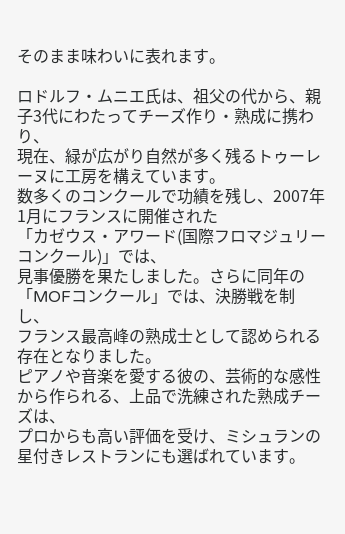そのまま味わいに表れます。

ロドルフ・ムニエ氏は、祖父の代から、親子3代にわたってチーズ作り・熟成に携わり、
現在、緑が広がり自然が多く残るトゥーレーヌに工房を構えています。
数多くのコンクールで功績を残し、2007年1月にフランスに開催された
「カゼウス・アワード(国際フロマジュリーコンクール)」では、
見事優勝を果たしました。さらに同年の「MOFコンクール」では、決勝戦を制し、
フランス最高峰の熟成士として認められる存在となりました。
ピアノや音楽を愛する彼の、芸術的な感性から作られる、上品で洗練された熟成チーズは、
プロからも高い評価を受け、ミシュランの星付きレストランにも選ばれています。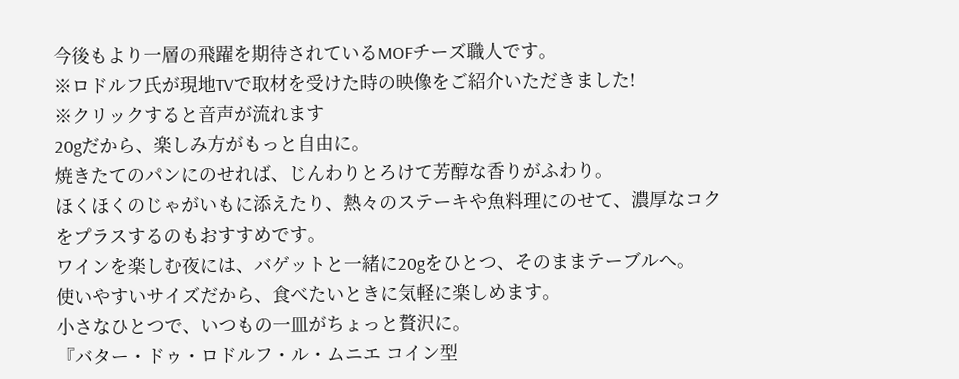今後もより一層の飛躍を期待されているMOFチーズ職人です。
※ロドルフ氏が現地TVで取材を受けた時の映像をご紹介いただきました!
※クリックすると音声が流れます
20gだから、楽しみ方がもっと自由に。
焼きたてのパンにのせれば、じんわりとろけて芳醇な香りがふわり。
ほくほくのじゃがいもに添えたり、熱々のステーキや魚料理にのせて、濃厚なコクをプラスするのもおすすめです。
ワインを楽しむ夜には、バゲットと一緒に20gをひとつ、そのままテーブルへ。
使いやすいサイズだから、食べたいときに気軽に楽しめます。
小さなひとつで、いつもの一皿がちょっと贅沢に。
『バター・ドゥ・ロドルフ・ル・ムニエ コイン型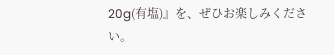20g(有塩)』を、ぜひお楽しみください。